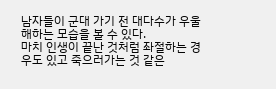남자들이 군대 가기 전 대다수가 우울해하는 모습을 볼 수 있다.
마치 인생이 끝난 것처럼 좌절하는 경우도 있고 죽으러가는 것 같은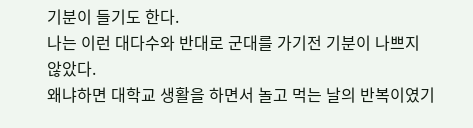기분이 들기도 한다.
나는 이런 대다수와 반대로 군대를 가기전 기분이 나쁘지 않았다.
왜냐하면 대학교 생활을 하면서 놀고 먹는 날의 반복이였기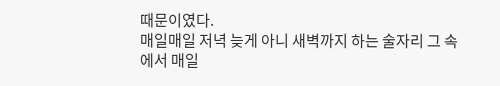때문이였다.
매일매일 저녁 늦게 아니 새벽까지 하는 술자리 그 속에서 매일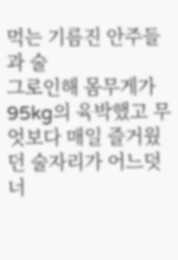먹는 기름진 안주들과 술
그로인해 몸무게가 95kg의 육박했고 무엇보다 매일 즐거웠던 술자리가 어느덧 너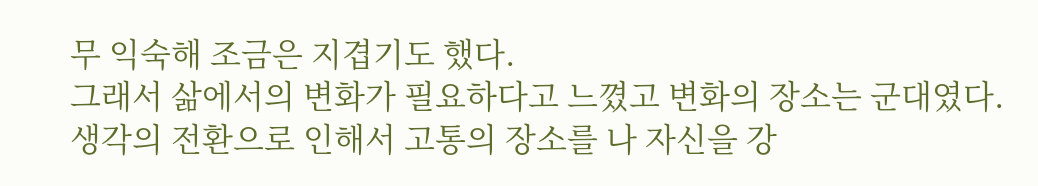무 익숙해 조금은 지겹기도 했다.
그래서 삶에서의 변화가 필요하다고 느꼈고 변화의 장소는 군대였다.
생각의 전환으로 인해서 고통의 장소를 나 자신을 강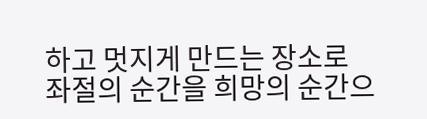하고 멋지게 만드는 장소로
좌절의 순간을 희망의 순간으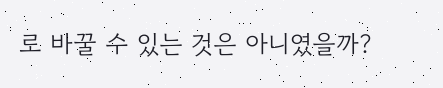로 바꿀 수 있는 것은 아니였을까?